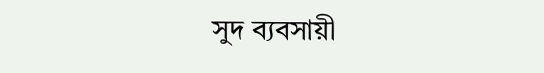সুদ ব্যবসায়ী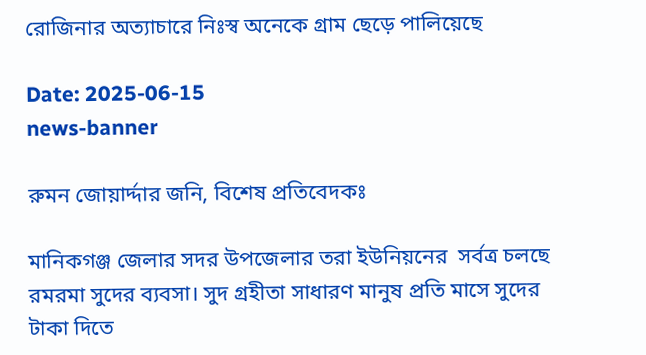রোজিনার অত্যাচারে নিঃস্ব অনেকে গ্রাম ছেড়ে পালিয়েছে

Date: 2025-06-15
news-banner

রুমন জোয়ার্দ্দার জনি, বিশেষ প্রতিবেদকঃ

মানিকগঞ্জ জেলার সদর উপজেলার তরা ইউনিয়নের  সর্বত্র চলছে রমরমা সুদের ব্যবসা। সুদ গ্রহীতা সাধারণ মানুষ প্রতি মাসে সুদের টাকা দিতে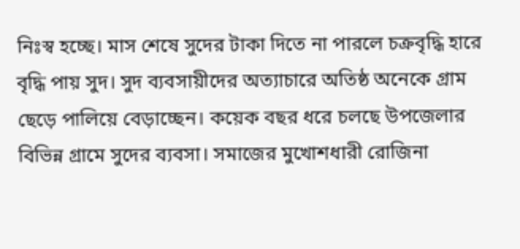নিঃস্ব হচ্ছে। মাস শেষে সুদের টাকা দিতে না পারলে চক্রবৃদ্ধি হারে বৃদ্ধি পায় সুদ। সুদ ব্যবসায়ীদের অত্যাচারে অতিষ্ঠ অনেকে গ্রাম ছেড়ে পালিয়ে বেড়াচ্ছেন। কয়েক বছর ধরে চলছে উপজেলার বিভিন্ন গ্রামে সুদের ব্যবসা। সমাজের মুখোশধারী রোজিনা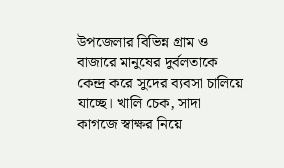উপজেলার বিভিন্ন গ্রাম ও বাজারে মানুষের দুর্বলতাকে কেন্দ্র করে সুদের ব্যবসা চালিয়ে যাচ্ছে। খালি চেক, সাদা কাগজে স্বাক্ষর নিয়ে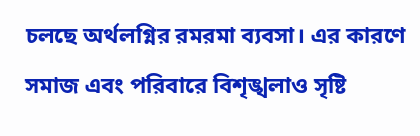চলছে অর্থলগ্নির রমরমা ব্যবসা। এর কারণে সমাজ এবং পরিবারে বিশৃঙ্খলাও সৃষ্টি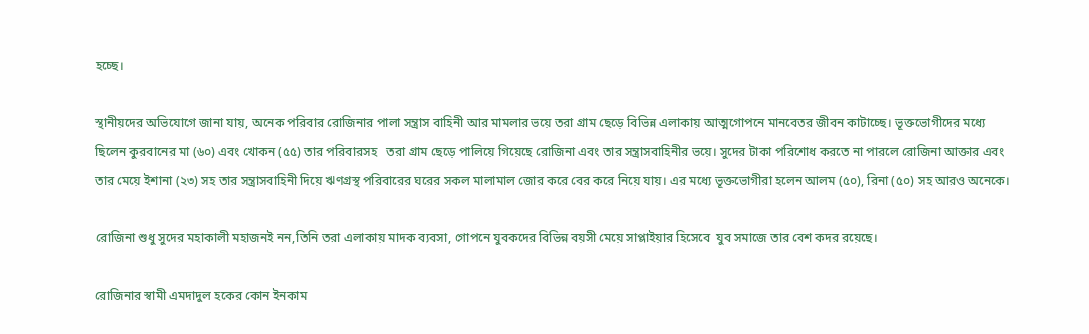হচ্ছে।

স্থানীয়দের অভিযোগে জানা যায়, অনেক পরিবার রোজিনার পালা সন্ত্রাস বাহিনী আর মামলার ভয়ে তরা গ্রাম ছেড়ে বিভিন্ন এলাকায় আত্মগোপনে মানবেতর জীবন কাটাচ্ছে। ভূক্তভোগীদের মধ্যে ছিলেন কুরবানের মা (৬০) এবং খোকন (৫৫) তার পরিবারসহ   তরা গ্রাম ছেড়ে পালিয়ে গিয়েছে রোজিনা এবং তার সন্ত্রাসবাহিনীর ভয়ে। সুদের টাকা পরিশোধ করতে না পারলে রোজিনা আক্তার এবং তার মেয়ে ইশানা (২৩) সহ তার সন্ত্রাসবাহিনী দিয়ে ঋণগ্রস্থ পরিবারের ঘরের সকল মালামাল জোর করে বের করে নিয়ে যায়। এর মধ্যে ভূক্তভোগীরা হলেন আলম (৫০), রিনা (৫০) সহ আরও অনেকে।

রোজিনা শুধু সুদের মহাকালী মহাজনই নন,তিনি তরা এলাকায় মাদক ব্যবসা, গোপনে যুবকদের বিভিন্ন বয়সী মেয়ে সাপ্লাইয়ার হিসেবে  যুব সমাজে তার বেশ কদর রয়েছে।

রোজিনার স্বামী এমদাদুল হকের কোন ইনকাম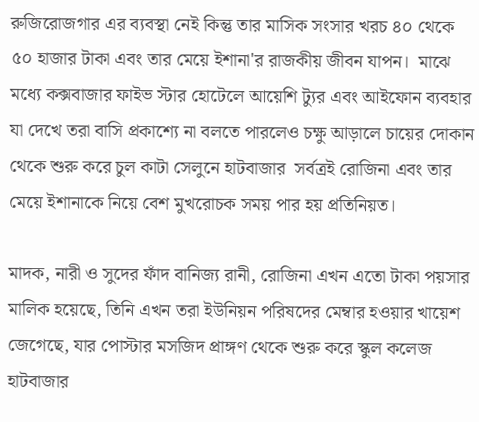রুজিরোজগার এর ব্যবস্থা নেই কিন্তু তার মাসিক সংসার খরচ ৪০ থেকে ৫০ হাজার টাকা এবং তার মেয়ে ইশানা'র রাজকীয় জীবন যাপন।  মাঝে মধ্যে কক্সবাজার ফাইভ স্টার হোটেলে আয়েশি ট্যুর এবং আইফোন ব্যবহার যা দেখে তরা বাসি প্রকাশ্যে না বলতে পারলেও চক্ষু আড়ালে চায়ের দোকান থেকে শুরু করে চুল কাটা সেলুনে হাটবাজার  সর্বত্রই রোজিনা এবং তার মেয়ে ইশানাকে নিয়ে বেশ মুখরোচক সময় পার হয় প্রতিনিয়ত।

মাদক, নারী ও সুদের ফাঁদ বানিজ্য রানী, রোজিনা এখন এতো টাকা পয়সার মালিক হয়েছে, তিনি এখন তরা ইউনিয়ন পরিষদের মেম্বার হওয়ার খায়েশ জেগেছে, যার পোস্টার মসজিদ প্রাঙ্গণ থেকে শুরু করে স্কুল কলেজ হাটবাজার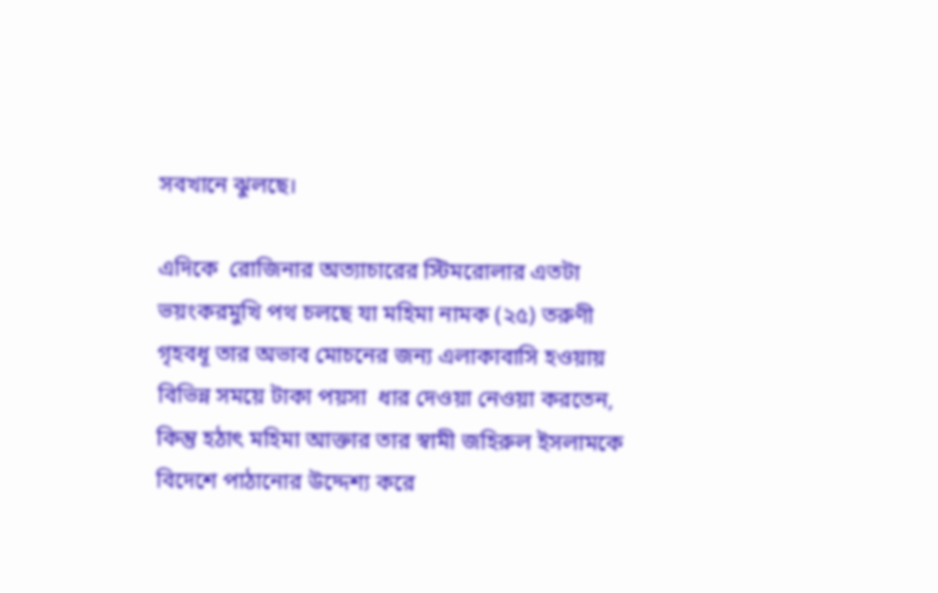সবখানে ঝুলছে।

এদিকে  রোজিনার অত্যাচারের স্টিমরোলার এতটা ভয়ংকরমুখি পথ চলছে যা মহিমা নামক (২৫) তরুণী গৃহবধূ তার অভাব মোচনের জন্য এলাকাবাসি হওয়ায় বিভিন্ন সময়ে টাকা পয়সা  ধার দেওয়া নেওয়া করতেন, কিন্তু হঠাৎ মহিমা আক্তার তার স্বামী জহিরুল ইসলামকে বিদেশে পাঠানোর উদ্দেশ্য করে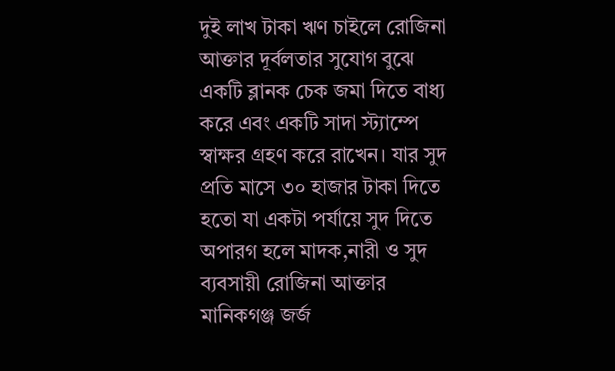দুই লাখ টাকা ঋণ চাইলে রোজিনা আক্তার দূর্বলতার সুযোগ বুঝে একটি ব্লানক চেক জমা দিতে বাধ্য করে এবং একটি সাদা স্ট্যাম্পে  স্বাক্ষর গ্রহণ করে রাখেন। যার সুদ প্রতি মাসে ৩০ হাজার টাকা দিতে হতো যা একটা পর্যায়ে সুদ দিতে অপারগ হলে মাদক,নারী ও সুদ ব্যবসায়ী রোজিনা আক্তার  মানিকগঞ্জ জর্জ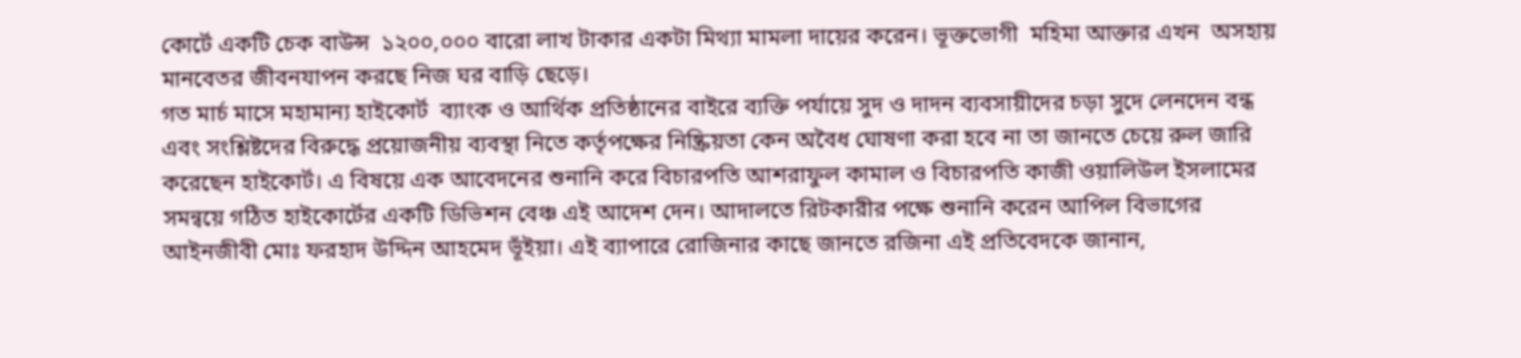কোর্টে একটি চেক বাউন্স  ১২০০,০০০ বারো লাখ টাকার একটা মিথ্যা মামলা দায়ের করেন। ভূক্তভোগী  মহিমা আক্তার এখন  অসহায় মানবেতর জীবনযাপন করছে নিজ ঘর বাড়ি ছেড়ে।
গত মার্চ মাসে মহামান্য হাইকোর্ট  ব্যাংক ও আর্থিক প্রতিষ্ঠানের বাইরে ব্যক্তি পর্যায়ে সুদ ও দাদন ব্যবসায়ীদের চড়া সুদে লেনদেন বন্ধ এবং সংশ্লিষ্টদের বিরুদ্ধে প্রয়োজনীয় ব্যবস্থা নিতে কর্তৃপক্ষের নিষ্ক্রিয়তা কেন অবৈধ ঘোষণা করা হবে না তা জানতে চেয়ে রুল জারি করেছেন হাইকোর্ট। এ বিষয়ে এক আবেদনের শুনানি করে বিচারপতি আশরাফুল কামাল ও বিচারপতি কাজী ওয়ালিউল ইসলামের সমন্বয়ে গঠিত হাইকোর্টের একটি ডিভিশন বেঞ্চ এই আদেশ দেন। আদালতে রিটকারীর পক্ষে শুনানি করেন আপিল বিভাগের আইনজীবী মোঃ ফরহাদ উদ্দিন আহমেদ ভূঁইয়া। এই ব্যাপারে রোজিনার কাছে জানতে রজিনা এই প্রতিবেদকে জানান,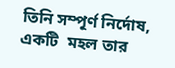তিনি সম্পূর্ণ নির্দোষ, একটি  মহল তার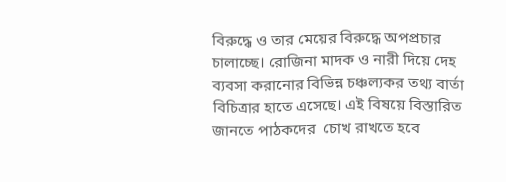বিরুদ্ধে ও তার মেয়ের বিরুদ্ধে অপপ্রচার চালাচ্ছে। রোজিনা মাদক ও নারী দিয়ে দেহ ব্যবসা করানোর বিভিন্ন চঞ্চল্যকর তথ্য বার্তা বিচিত্রার হাতে এসেছে। এই বিষয়ে বিস্তারিত জানতে পাঠকদের  চোখ রাখতে হবে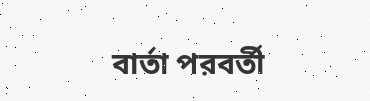বার্তা পরবর্তী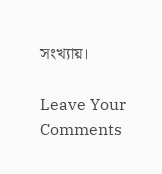সংখ্যায়।

Leave Your Comments